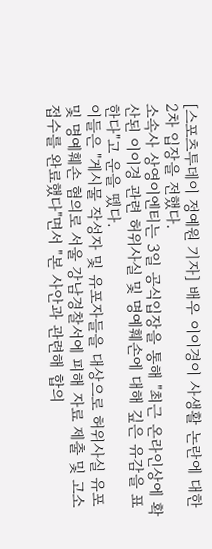[스포츠투데이 정예원 기자] 배우 이이경이 사생활 논란에 대한 2차 입장을 전했다.
소속사 상영이엔티는 3일 공식입장을 통해 "최근 온라인상에 확산된 이이경 관련 허위사실 및 명예훼손에 대해 깊은 유감을 표한다"고 운을 뗐다.
이들은 "게시물 작성자 및 유포자들을 대상으로 허위사실 유포 및 명예훼손 혐의로 서울 강남경찰서에 피해 자료 제출 및 고소 접수를 완료했다"면서 "본 사안과 관련해 합의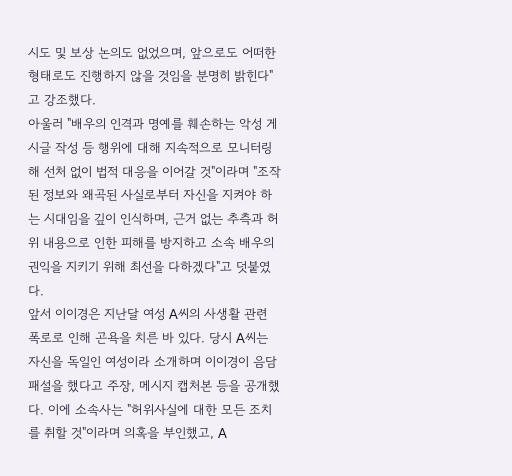시도 및 보상 논의도 없었으며, 앞으로도 어떠한 형태로도 진행하지 않을 것임을 분명히 밝힌다"고 강조했다.
아울러 "배우의 인격과 명예를 훼손하는 악성 게시글 작성 등 행위에 대해 지속적으로 모니터링해 선처 없이 법적 대응을 이어갈 것"이라며 "조작된 정보와 왜곡된 사실로부터 자신을 지켜야 하는 시대임을 깊이 인식하며, 근거 없는 추측과 허위 내용으로 인한 피해를 방지하고 소속 배우의 권익을 지키기 위해 최선을 다하겠다"고 덧붙였다.
앞서 이이경은 지난달 여성 A씨의 사생활 관련 폭로로 인해 곤욕을 치른 바 있다. 당시 A씨는 자신을 독일인 여성이라 소개하며 이이경이 음담패설을 했다고 주장, 메시지 캡처본 등을 공개했다. 이에 소속사는 "허위사실에 대한 모든 조치를 취할 것"이라며 의혹을 부인했고, A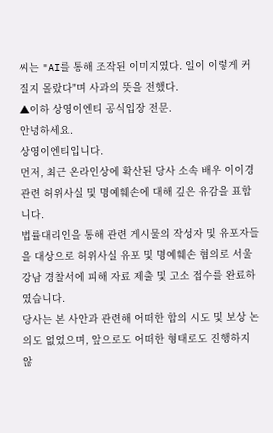씨는 "AI를 통해 조작된 이미지였다. 일이 이렇게 커질지 몰랐다"며 사과의 뜻을 전했다.
▲이하 상영이엔티 공식입장 전문.
안녕하세요.
상영이엔티입니다.
먼저, 최근 온라인상에 확산된 당사 소속 배우 이이경 관련 허위사실 및 명예훼손에 대해 깊은 유감을 표합니다.
법률대리인을 통해 관련 게시물의 작성자 및 유포자들을 대상으로 허위사실 유포 및 명예훼손 혐의로 서울 강남 경찰서에 피해 자료 제출 및 고소 접수를 완료하였습니다.
당사는 본 사안과 관련해 어떠한 합의 시도 및 보상 논의도 없었으며, 앞으로도 어떠한 형태로도 진행하지 않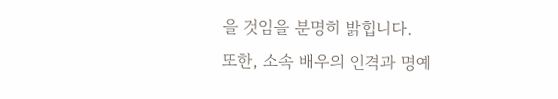을 것임을 분명히 밝힙니다.
또한, 소속 배우의 인격과 명예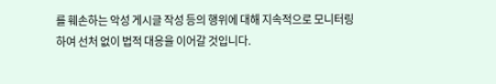를 훼손하는 악성 게시글 작성 등의 행위에 대해 지속적으로 모니터링하여 선처 없이 법적 대응을 이어갈 것입니다.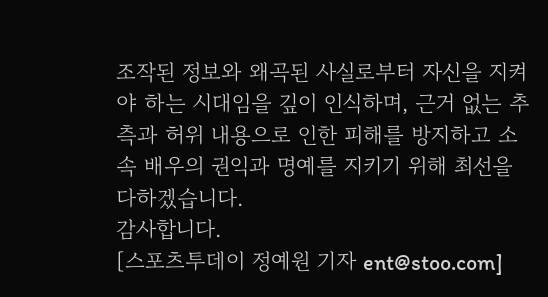조작된 정보와 왜곡된 사실로부터 자신을 지켜야 하는 시대임을 깊이 인식하며, 근거 없는 추측과 허위 내용으로 인한 피해를 방지하고 소속 배우의 권익과 명예를 지키기 위해 최선을 다하겠습니다.
감사합니다.
[스포츠투데이 정예원 기자 ent@stoo.com]